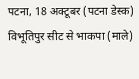पटना, 18 अक्टूबर (पटना डेस्क) विभूतिपुर सीट से भाकपा (माले)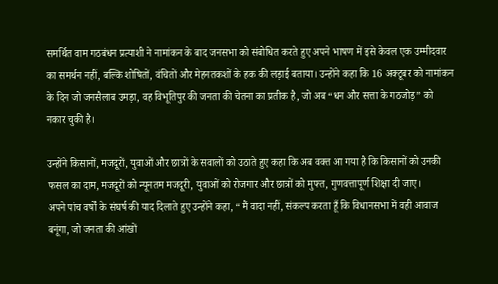समर्थित वाम गठबंधन प्रत्याशी ने नामांकन के बाद जनसभा को संबोधित करते हुए अपने भाषण में इसे केवल एक उम्मीदवार का समर्थन नहीं, बल्कि शोषितों, वंचितों और मेहनतकशों के हक की लड़ाई बताया। उन्होंने कहा कि 16 अक्टूबर को नामांकन के दिन जो जनसैलाब उमड़ा, वह विभूतिपुर की जनता की चेतना का प्रतीक है, जो अब “धन और सत्ता के गठजोड़” को नकार चुकी है।

उन्होंने किसानों, मजदूरों, युवाओं और छात्रों के सवालों को उठाते हुए कहा कि अब वक्त आ गया है कि किसानों को उनकी फसल का दाम, मजदूरों को न्यूनतम मजदूरी, युवाओं को रोजगार और छात्रों को मुफ्त, गुणवत्तापूर्ण शिक्षा दी जाए।
अपने पांच वर्षों के संघर्ष की याद दिलाते हुए उन्होंने कहा, “मैं वादा नहीं, संकल्प करता हूँ कि विधानसभा में वही आवाज बनूंगा, जो जनता की आंखों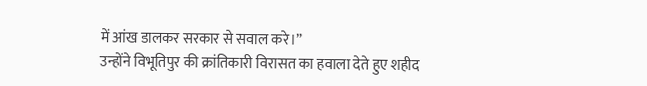में आंख डालकर सरकार से सवाल करे।”
उन्होंने विभूतिपुर की क्रांतिकारी विरासत का हवाला देते हुए शहीद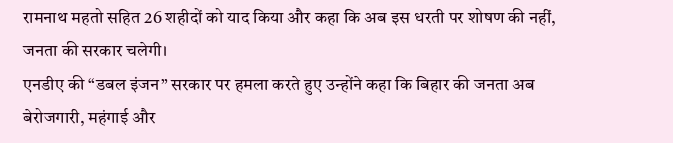रामनाथ महतो सहित 26 शहीदों को याद किया और कहा कि अब इस धरती पर शोषण की नहीं, जनता की सरकार चलेगी।
एनडीए की “डबल इंजन” सरकार पर हमला करते हुए उन्होंने कहा कि बिहार की जनता अब बेरोजगारी, महंगाई और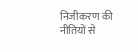निजीकरण की नीतियों से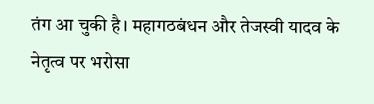तंग आ चुकी है। महागठबंधन और तेजस्वी यादव के नेतृत्व पर भरोसा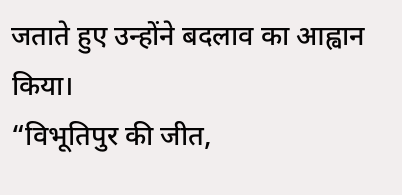जताते हुए उन्होंने बदलाव का आह्वान किया।
“विभूतिपुर की जीत,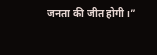जनता की जीत होगी।”